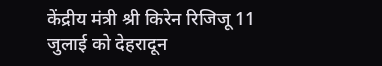केंद्रीय मंत्री श्री किरेन रिजिजू 11 जुलाई को देहरादून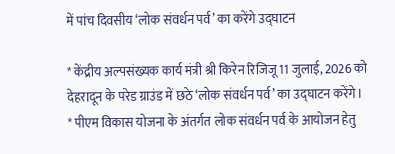में पांच दिवसीय ‘लोक संवर्धन पर्व’ का करेंगे उद्घाटन

* केंद्रीय अल्पसंख्यक कार्य मंत्री श्री किरेन रिजिजू 11 जुलाई, 2026 को देहरादून के परेड ग्राउंड में छठे ‘लोक संवर्धन पर्व’ का उद्घाटन करेंगे।
* पीएम विकास योजना के अंतर्गत लोक संवर्धन पर्व के आयोजन हेतु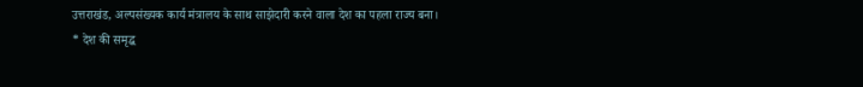उत्तराखंड, अल्पसंख्यक कार्य मंत्रालय के साथ साझेदारी करने वाला देश का पहला राज्य बना।
* देश की समृद्ध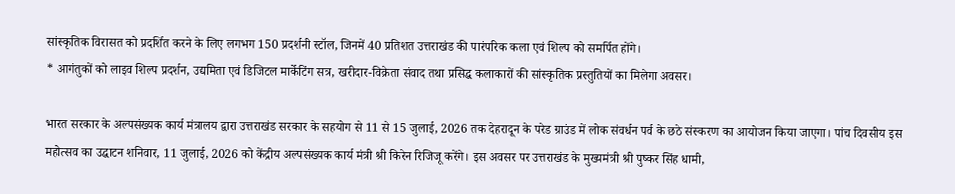सांस्कृतिक विरासत को प्रदर्शित करने के लिए लगभग 150 प्रदर्शनी स्टॉल, जिनमें 40 प्रतिशत उत्तराखंड की पारंपरिक कला एवं शिल्प को समर्पित होंगे।
* आगंतुकों को लाइव शिल्प प्रदर्शन, उद्यमिता एवं डिजिटल मार्केटिंग सत्र, खरीदार-विक्रेता संवाद तथा प्रसिद्ध कलाकारों की सांस्कृतिक प्रस्तुतियों का मिलेगा अवसर।

भारत सरकार के अल्पसंख्यक कार्य मंत्रालय द्वारा उत्तराखंड सरकार के सहयोग से 11 से 15 जुलाई, 2026 तक देहरादून के परेड ग्राउंड में लोक संवर्धन पर्व के छठे संस्करण का आयोजन किया जाएगा। पांच दिवसीय इस महोत्सव का उद्घाटन शनिवार, 11 जुलाई, 2026 को केंद्रीय अल्पसंख्यक कार्य मंत्री श्री किरेन रिजिजू करेंगे। इस अवसर पर उत्तराखंड के मुख्यमंत्री श्री पुष्कर सिंह धामी,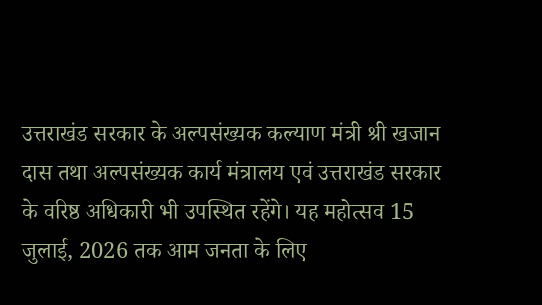उत्तराखंड सरकार के अल्पसंख्यक कल्याण मंत्री श्री खजान दास तथा अल्पसंख्यक कार्य मंत्रालय एवं उत्तराखंड सरकार के वरिष्ठ अधिकारी भी उपस्थित रहेंगे। यह महोत्सव 15 जुलाई, 2026 तक आम जनता के लिए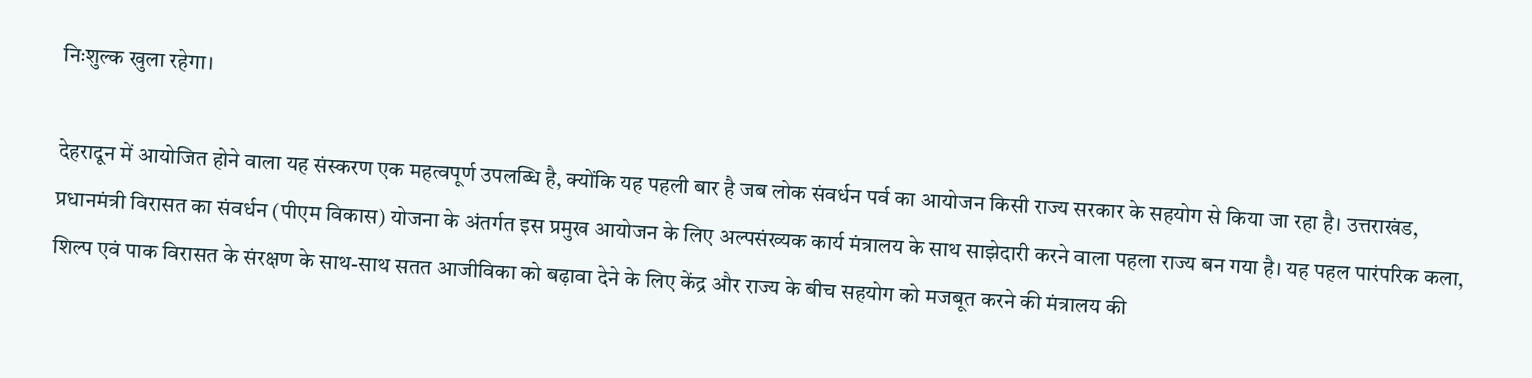निःशुल्क खुला रहेगा।

देहरादून में आयोजित होने वाला यह संस्करण एक महत्वपूर्ण उपलब्धि है, क्योंकि यह पहली बार है जब लोक संवर्धन पर्व का आयोजन किसी राज्य सरकार के सहयोग से किया जा रहा है। उत्तराखंड, प्रधानमंत्री विरासत का संवर्धन (पीएम विकास) योजना के अंतर्गत इस प्रमुख आयोजन के लिए अल्पसंख्यक कार्य मंत्रालय के साथ साझेदारी करने वाला पहला राज्य बन गया है। यह पहल पारंपरिक कला, शिल्प एवं पाक विरासत के संरक्षण के साथ-साथ सतत आजीविका को बढ़ावा देने के लिए केंद्र और राज्य के बीच सहयोग को मजबूत करने की मंत्रालय की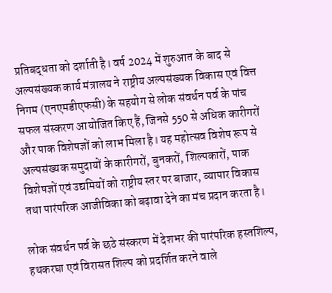प्रतिबद्धता को दर्शाती है। वर्ष 2024 में शुरुआत के बाद से अल्पसंख्यक कार्य मंत्रालय ने राष्ट्रीय अल्पसंख्यक विकास एवं वित्त निगम (एनएमडीएफसी) के सहयोग से लोक संवर्धन पर्व के पांच सफल संस्करण आयोजित किए हैं, जिनसे 550 से अधिक कारीगरों और पाक विशेषज्ञों को लाभ मिला है। यह महोत्सव विशेष रूप से अल्पसंख्यक समुदायों के कारीगरों, बुनकरों, शिल्पकारों, पाक विशेषज्ञों एवं उद्यमियों को राष्ट्रीय स्तर पर बाजार, व्यापार विकास तथा पारंपरिक आजीविका को बढ़ावा देने का मंच प्रदान करता है।

लोक संवर्धन पर्व के छठे संस्करण में देशभर की पारंपरिक हस्तशिल्प, हथकरघा एवं विरासत शिल्प को प्रदर्शित करने वाले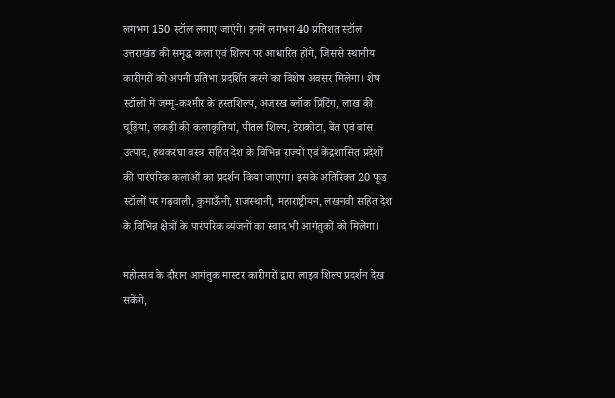लगभग 150 स्टॉल लगाए जाएंगे। इनमें लगभग 40 प्रतिशत स्टॉल उत्तराखंड की समृद्ध कला एवं शिल्प पर आधारित होंगे, जिससे स्थानीय कारीगरों को अपनी प्रतिभा प्रदर्शित करने का विशेष अवसर मिलेगा। शेष स्टॉलों में जम्मू-कश्मीर के हस्तशिल्प, अजरख ब्लॉक प्रिंटिंग, लाख की चूड़ियां, लकड़ी की कलाकृतियां, पीतल शिल्प, टेराकोटा, बेंत एवं बांस उत्पाद, हथकरघा वस्त्र सहित देश के विभिन्न राज्यों एवं केंद्रशासित प्रदेशों की पारंपरिक कलाओं का प्रदर्शन किया जाएगा। इसके अतिरिक्त 20 फूड स्टॉलों पर गढ़वाली, कुमाऊँनी, राजस्थानी, महाराष्ट्रीयन, लखनवी सहित देश के विभिन्न क्षेत्रों के पारंपरिक व्यंजनों का स्वाद भी आगंतुकों को मिलेगा।

महोत्सव के दौरान आगंतुक मास्टर कारीगरों द्वारा लाइव शिल्प प्रदर्शन देख सकेंगे,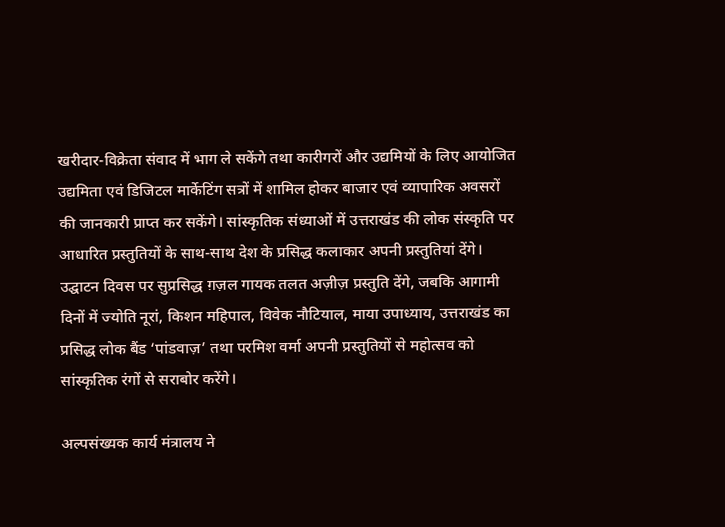खरीदार-विक्रेता संवाद में भाग ले सकेंगे तथा कारीगरों और उद्यमियों के लिए आयोजित उद्यमिता एवं डिजिटल मार्केटिंग सत्रों में शामिल होकर बाजार एवं व्यापारिक अवसरों की जानकारी प्राप्त कर सकेंगे। सांस्कृतिक संध्याओं में उत्तराखंड की लोक संस्कृति पर आधारित प्रस्तुतियों के साथ-साथ देश के प्रसिद्ध कलाकार अपनी प्रस्तुतियां देंगे। उद्घाटन दिवस पर सुप्रसिद्ध ग़ज़ल गायक तलत अज़ीज़ प्रस्तुति देंगे, जबकि आगामी दिनों में ज्योति नूरां, किशन महिपाल, विवेक नौटियाल, माया उपाध्याय, उत्तराखंड का प्रसिद्ध लोक बैंड ‘पांडवाज़’ तथा परमिश वर्मा अपनी प्रस्तुतियों से महोत्सव को सांस्कृतिक रंगों से सराबोर करेंगे।

अल्पसंख्यक कार्य मंत्रालय ने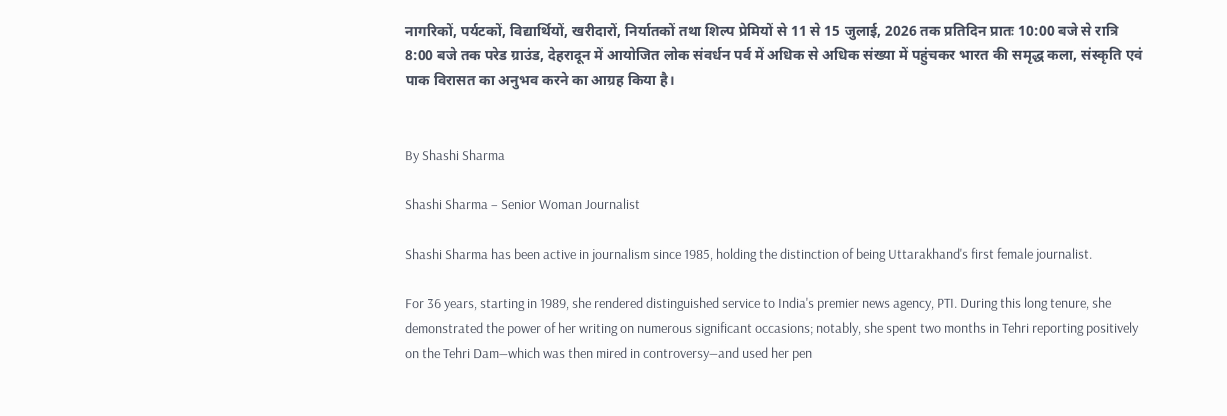नागरिकों, पर्यटकों, विद्यार्थियों, खरीदारों, निर्यातकों तथा शिल्प प्रेमियों से 11 से 15 जुलाई, 2026 तक प्रतिदिन प्रातः 10:00 बजे से रात्रि 8:00 बजे तक परेड ग्राउंड, देहरादून में आयोजित लोक संवर्धन पर्व में अधिक से अधिक संख्या में पहुंचकर भारत की समृद्ध कला, संस्कृति एवं पाक विरासत का अनुभव करने का आग्रह किया है।


By Shashi Sharma

Shashi Sharma – Senior Woman Journalist

Shashi Sharma has been active in journalism since 1985, holding the distinction of being Uttarakhand's first female journalist.

For 36 years, starting in 1989, she rendered distinguished service to India's premier news agency, PTI. During this long tenure, she demonstrated the power of her writing on numerous significant occasions; notably, she spent two months in Tehri reporting positively on the Tehri Dam—which was then mired in controversy—and used her pen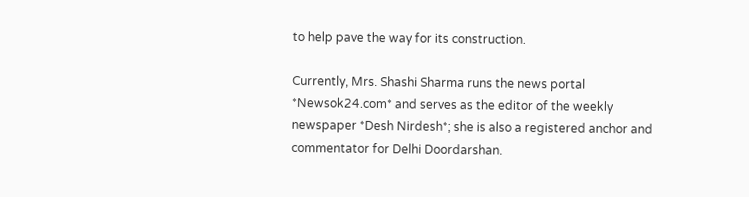to help pave the way for its construction.

Currently, Mrs. Shashi Sharma runs the news portal *Newsok24.com* and serves as the editor of the weekly newspaper *Desh Nirdesh*; she is also a registered anchor and commentator for Delhi Doordarshan.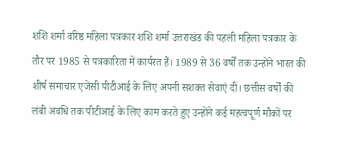शशि शर्मा वरिष्ठ महिला पत्रकार शशि शर्मा उत्तराखंड की पहली महिला पत्रकार के तौर पर 1985 से पत्रकारिता में कार्यरत हैं। 1989 से 36 वर्षों तक उन्होंने भारत की शीर्ष समाचार एजेंसी पीटीआई के लिए अपनी सशक्त सेवाएं दीं। छत्तीस वर्षों की लंबी अवधि तक पीटीआई के लिए काम करते हुए उन्होंने कई महत्वपूर्ण मौकों पर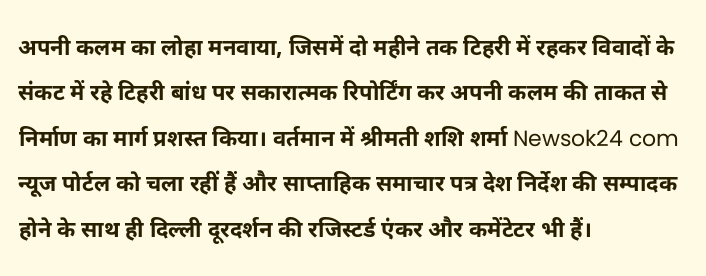अपनी कलम का लोहा मनवाया, जिसमें दो महीने तक टिहरी में रहकर विवादों के संकट में रहे टिहरी बांध पर सकारात्मक रिपोर्टिंग कर अपनी कलम की ताकत से निर्माण का मार्ग प्रशस्त किया। वर्तमान में श्रीमती शशि शर्मा Newsok24 com न्यूज पोर्टल को चला रहीं हैं और साप्ताहिक समाचार पत्र देश निर्देश की सम्पादक होने के साथ ही दिल्ली दूरदर्शन की रजिस्टर्ड एंकर और कमेंटेटर भी हैं।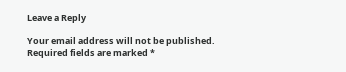Leave a Reply

Your email address will not be published. Required fields are marked *